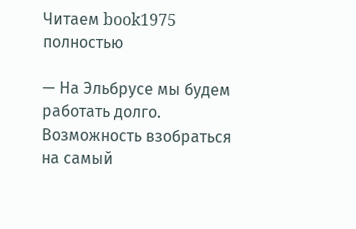Читаем book1975 полностью

— На Эльбрусе мы будем работать долго. Возможность взобраться на самый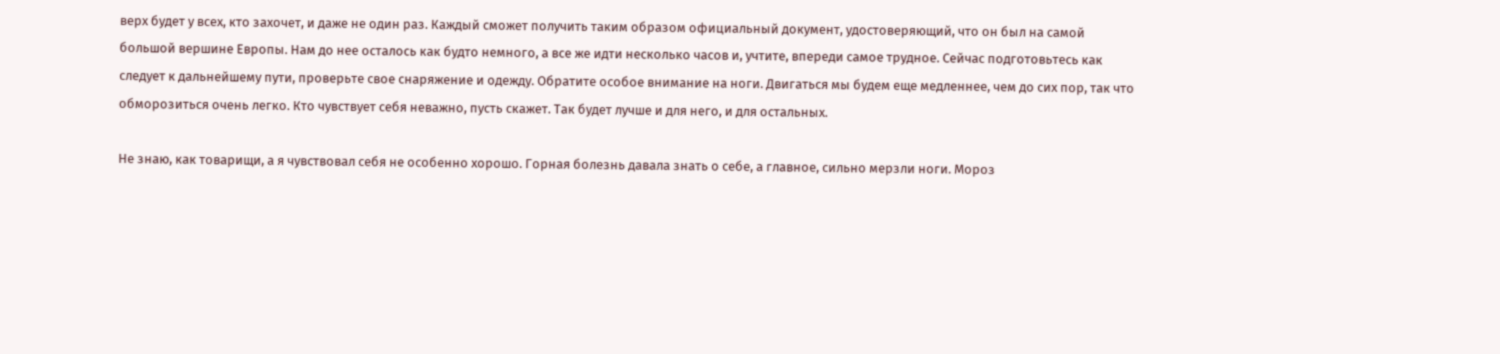верх будет у всех, кто захочет, и даже не один раз. Каждый сможет получить таким образом официальный документ, удостоверяющий, что он был на самой большой вершине Европы. Нам до нее осталось как будто немного, а все же идти несколько часов и, учтите, впереди самое трудное. Сейчас подготовьтесь как следует к дальнейшему пути, проверьте свое снаряжение и одежду. Обратите особое внимание на ноги. Двигаться мы будем еще медленнее, чем до сих пор, так что обморозиться очень легко. Кто чувствует себя неважно, пусть скажет. Так будет лучше и для него, и для остальных.

Не знаю, как товарищи, а я чувствовал себя не особенно хорошо. Горная болезнь давала знать о себе, а главное, сильно мерзли ноги. Мороз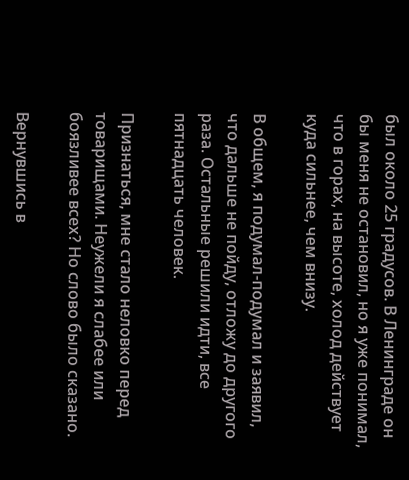был около 25 градусов. В Ленинграде он бы меня не остановил, но я уже понимал, что в горах, на высоте, холод действует куда сильнее, чем внизу.

В общем, я подумал-подумал и заявил, что дальше не пойду, отложу до другого раза. Остальные решили идти, все пятнадцать человек.

Признаться, мне стало неловко перед товарищами. Неужели я слабее или боязливее всех? Но слово было сказано.

Вернувшись в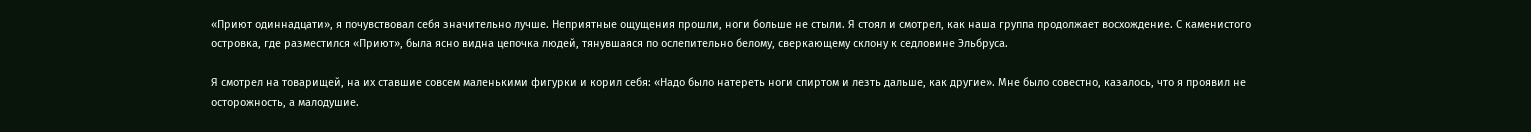«Приют одиннадцати», я почувствовал себя значительно лучше. Неприятные ощущения прошли, ноги больше не стыли. Я стоял и смотрел, как наша группа продолжает восхождение. С каменистого островка, где разместился «Приют», была ясно видна цепочка людей, тянувшаяся по ослепительно белому, сверкающему склону к седловине Эльбруса.

Я смотрел на товарищей, на их ставшие совсем маленькими фигурки и корил себя: «Надо было натереть ноги спиртом и лезть дальше, как другие». Мне было совестно, казалось, что я проявил не осторожность, а малодушие.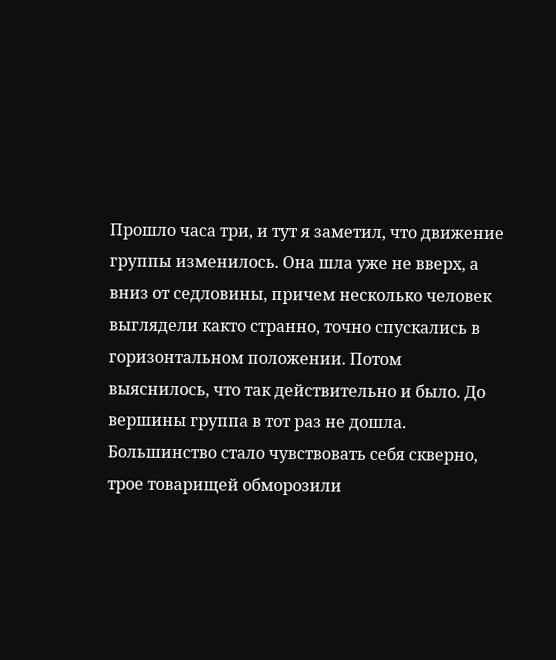Прошло часа три, и тут я заметил, что движение группы изменилось. Она шла уже не вверх, а вниз от седловины, причем несколько человек выглядели както странно, точно спускались в горизонтальном положении. Потом выяснилось, что так действительно и было. До вершины группа в тот раз не дошла. Большинство стало чувствовать себя скверно, трое товарищей обморозили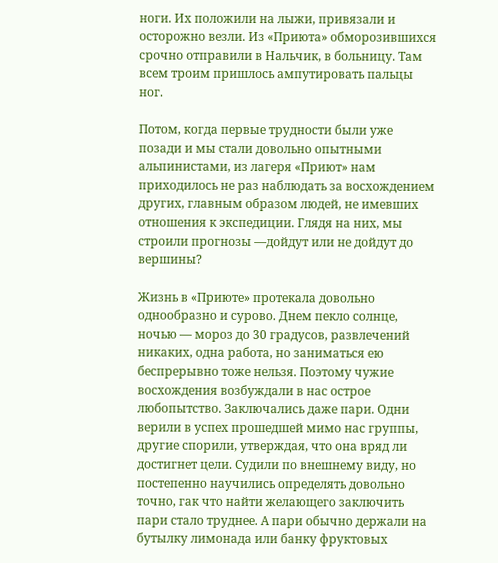ноги. Их положили на лыжи, привязали и осторожно везли. Из «Приюта» обморозившихся срочно отправили в Нальчик, в больницу. Там всем троим пришлось ампутировать пальцы ног.

Потом, когда первые трудности были уже позади и мы стали довольно опытными альпинистами, из лагеря «Приют» нам приходилось не раз наблюдать за восхождением других, главным образом людей, не имевших отношения к экспедиции. Глядя на них, мы строили прогнозы —дойдут или не дойдут до вершины?

Жизнь в «Приюте» протекала довольно однообразно и сурово. Днем пекло солнце, ночью — мороз до 30 градусов, развлечений никаких, одна работа, но заниматься ею беспрерывно тоже нельзя. Поэтому чужие восхождения возбуждали в нас острое любопытство. Заключались даже пари. Одни верили в успех прошедшей мимо нас группы, другие спорили, утверждая, что она вряд ли достигнет цели. Судили по внешнему виду, но постепенно научились определять довольно точно, гак что найти желающего заключить пари стало труднее. А пари обычно держали на бутылку лимонада или банку фруктовых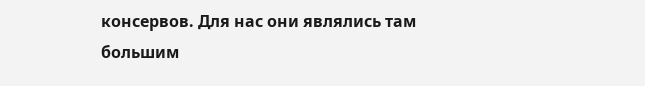консервов. Для нас они являлись там большим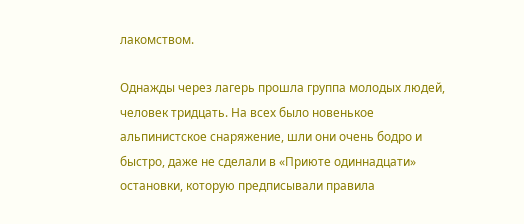лакомством.

Однажды через лагерь прошла группа молодых людей, человек тридцать. На всех было новенькое альпинистское снаряжение, шли они очень бодро и быстро, даже не сделали в «Приюте одиннадцати» остановки, которую предписывали правила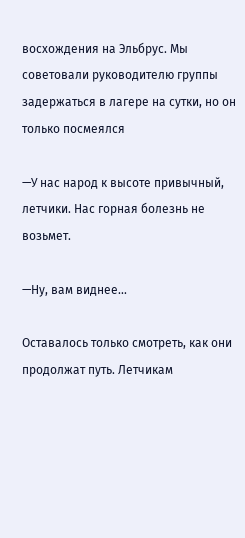восхождения на Эльбрус. Мы советовали руководителю группы задержаться в лагере на сутки, но он только посмеялся

—У нас народ к высоте привычный, летчики. Нас горная болезнь не возьмет.

—Ну, вам виднее...

Оставалось только смотреть, как они продолжат путь. Летчикам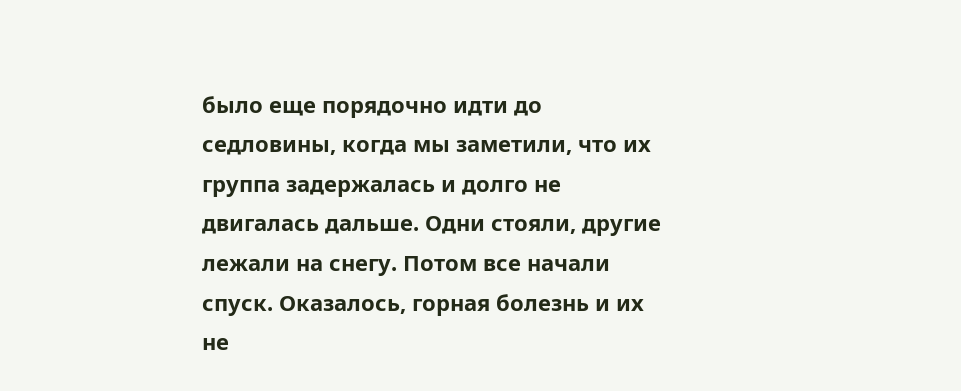было еще порядочно идти до седловины, когда мы заметили, что их группа задержалась и долго не двигалась дальше. Одни стояли, другие лежали на снегу. Потом все начали спуск. Оказалось, горная болезнь и их не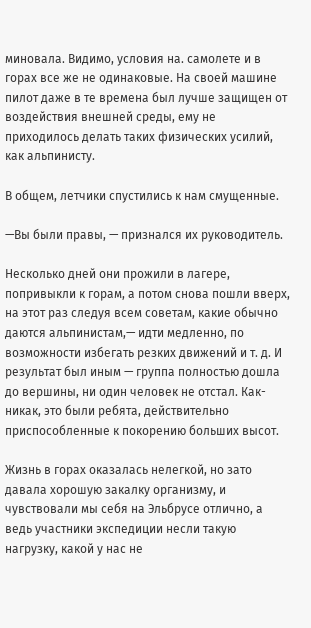миновала. Видимо, условия на. самолете и в горах все же не одинаковые. На своей машине пилот даже в те времена был лучше защищен от воздействия внешней среды, ему не приходилось делать таких физических усилий, как альпинисту.

В общем, летчики спустились к нам смущенные.

—Вы были правы, — признался их руководитель.

Несколько дней они прожили в лагере, попривыкли к горам, а потом снова пошли вверх, на этот раз следуя всем советам, какие обычно даются альпинистам,— идти медленно, по возможности избегать резких движений и т. д. И результат был иным — группа полностью дошла до вершины, ни один человек не отстал. Как-никак, это были ребята, действительно приспособленные к покорению больших высот.

Жизнь в горах оказалась нелегкой, но зато давала хорошую закалку организму, и чувствовали мы себя на Эльбрусе отлично, а ведь участники экспедиции несли такую нагрузку, какой у нас не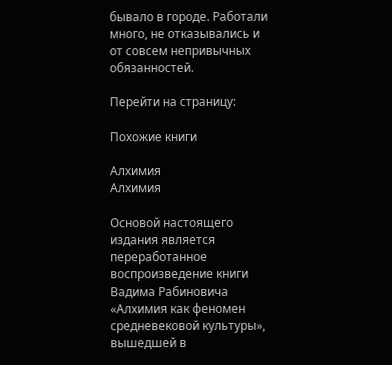бывало в городе. Работали много, не отказывались и от совсем непривычных обязанностей.

Перейти на страницу:

Похожие книги

Алхимия
Алхимия

Основой настоящего издания является переработанное воспроизведение книги Вадима Рабиновича «Алхимия как феномен средневековой культуры», вышедшей в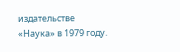издательстве «Наука» в 1979 году.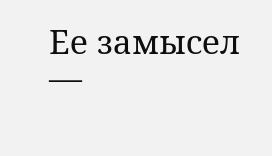Ее замысел —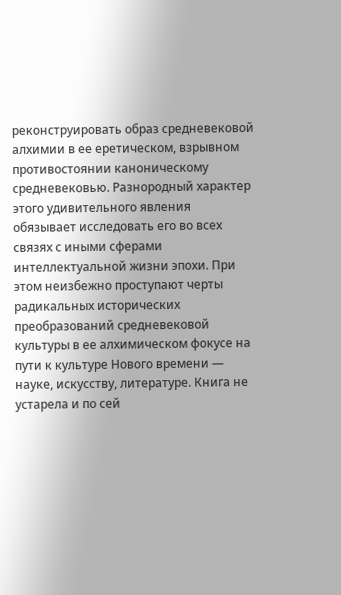реконструировать образ средневековой алхимии в ее еретическом, взрывном противостоянии каноническому средневековью. Разнородный характер этого удивительного явления обязывает исследовать его во всех связях с иными сферами интеллектуальной жизни эпохи. При этом неизбежно проступают черты радикальных исторических преобразований средневековой культуры в ее алхимическом фокусе на пути к культуре Нового времени — науке, искусству, литературе. Книга не устарела и по сей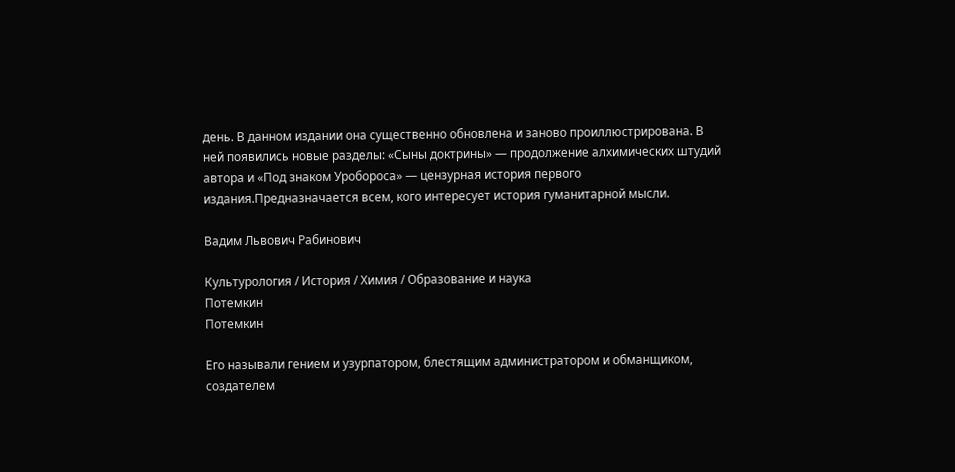день. В данном издании она существенно обновлена и заново проиллюстрирована. В ней появились новые разделы: «Сыны доктрины» — продолжение алхимических штудий автора и «Под знаком Уробороса» — цензурная история первого издания.Предназначается всем, кого интересует история гуманитарной мысли.

Вадим Львович Рабинович

Культурология / История / Химия / Образование и наука
Потемкин
Потемкин

Его называли гением и узурпатором, блестящим администратором и обманщиком, создателем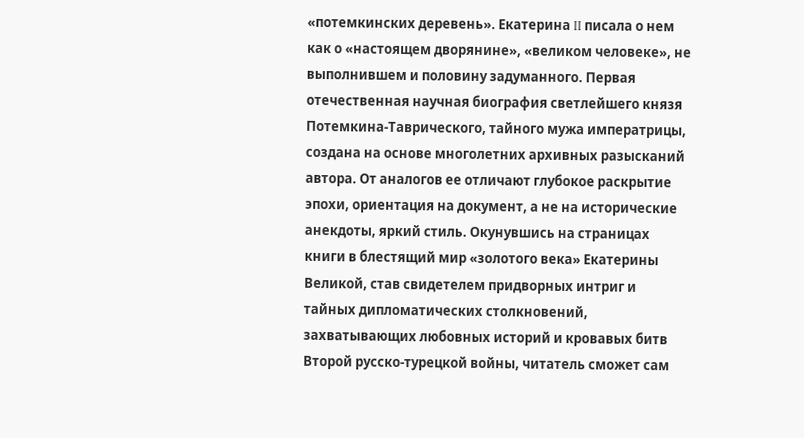«потемкинских деревень». Екатерина II писала о нем как о «настоящем дворянине», «великом человеке», не выполнившем и половину задуманного. Первая отечественная научная биография светлейшего князя Потемкина-Таврического, тайного мужа императрицы, создана на основе многолетних архивных разысканий автора. От аналогов ее отличают глубокое раскрытие эпохи, ориентация на документ, а не на исторические анекдоты, яркий стиль. Окунувшись на страницах книги в блестящий мир «золотого века» Екатерины Великой, став свидетелем придворных интриг и тайных дипломатических столкновений, захватывающих любовных историй и кровавых битв Второй русско-турецкой войны, читатель сможет сам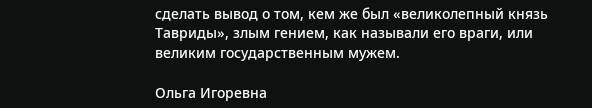сделать вывод о том, кем же был «великолепный князь Тавриды», злым гением, как называли его враги, или великим государственным мужем.

Ольга Игоревна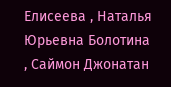Елисеева , Наталья Юрьевна Болотина , Саймон Джонатан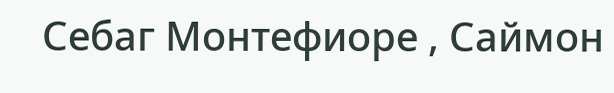Себаг Монтефиоре , Саймон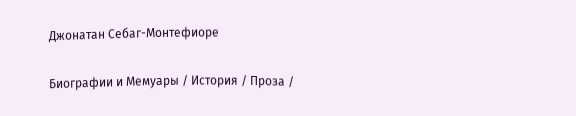Джонатан Себаг-Монтефиоре

Биографии и Мемуары / История / Проза /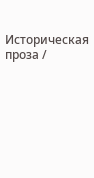Историческая проза /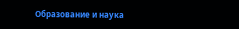Образование и наука